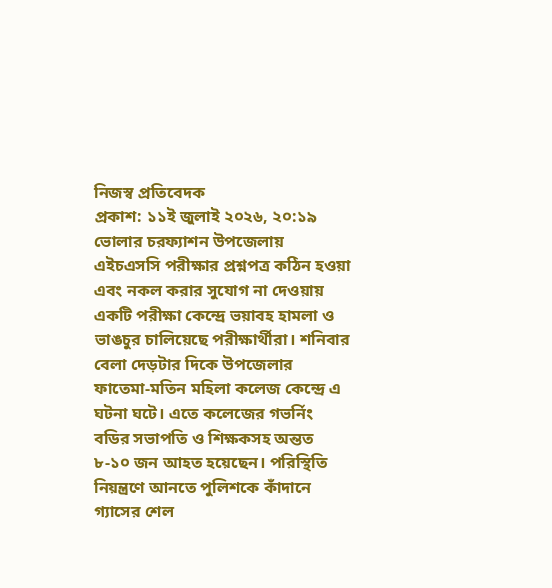নিজস্ব প্রতিবেদক
প্রকাশ: ১১ই জুলাই ২০২৬, ২০:১৯
ভোলার চরফ্যাশন উপজেলায় এইচএসসি পরীক্ষার প্রশ্নপত্র কঠিন হওয়া এবং নকল করার সুযোগ না দেওয়ায় একটি পরীক্ষা কেন্দ্রে ভয়াবহ হামলা ও ভাঙচুর চালিয়েছে পরীক্ষার্থীরা। শনিবার বেলা দেড়টার দিকে উপজেলার ফাতেমা-মতিন মহিলা কলেজ কেন্দ্রে এ ঘটনা ঘটে। এতে কলেজের গভর্নিং বডির সভাপতি ও শিক্ষকসহ অন্তত ৮-১০ জন আহত হয়েছেন। পরিস্থিতি নিয়ন্ত্রণে আনতে পুলিশকে কাঁদানে গ্যাসের শেল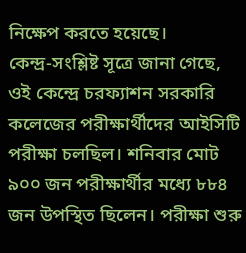নিক্ষেপ করতে হয়েছে।
কেন্দ্র-সংশ্লিষ্ট সূত্রে জানা গেছে, ওই কেন্দ্রে চরফ্যাশন সরকারি কলেজের পরীক্ষার্থীদের আইসিটি পরীক্ষা চলছিল। শনিবার মোট ৯০০ জন পরীক্ষার্থীর মধ্যে ৮৮৪ জন উপস্থিত ছিলেন। পরীক্ষা শুরু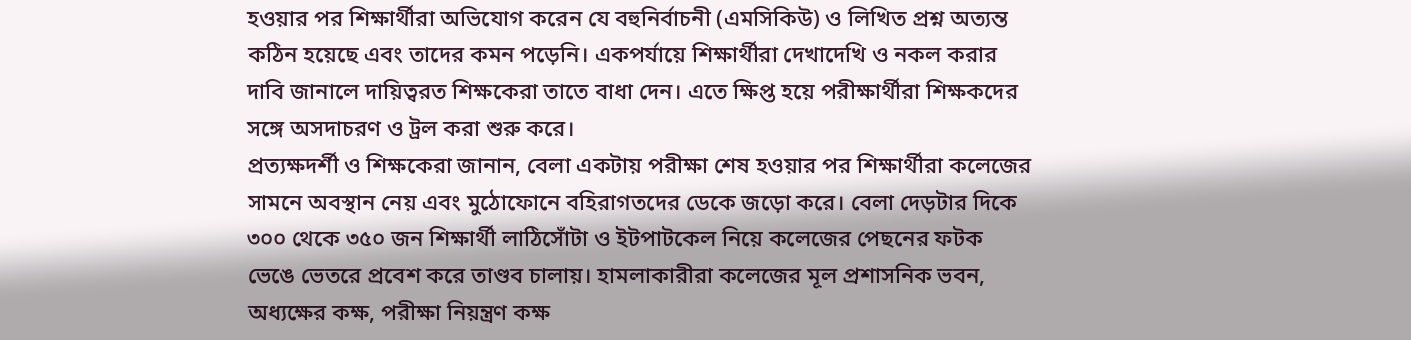হওয়ার পর শিক্ষার্থীরা অভিযোগ করেন যে বহুনির্বাচনী (এমসিকিউ) ও লিখিত প্রশ্ন অত্যন্ত কঠিন হয়েছে এবং তাদের কমন পড়েনি। একপর্যায়ে শিক্ষার্থীরা দেখাদেখি ও নকল করার দাবি জানালে দায়িত্বরত শিক্ষকেরা তাতে বাধা দেন। এতে ক্ষিপ্ত হয়ে পরীক্ষার্থীরা শিক্ষকদের সঙ্গে অসদাচরণ ও ট্রল করা শুরু করে।
প্রত্যক্ষদর্শী ও শিক্ষকেরা জানান, বেলা একটায় পরীক্ষা শেষ হওয়ার পর শিক্ষার্থীরা কলেজের সামনে অবস্থান নেয় এবং মুঠোফোনে বহিরাগতদের ডেকে জড়ো করে। বেলা দেড়টার দিকে ৩০০ থেকে ৩৫০ জন শিক্ষার্থী লাঠিসোঁটা ও ইটপাটকেল নিয়ে কলেজের পেছনের ফটক ভেঙে ভেতরে প্রবেশ করে তাণ্ডব চালায়। হামলাকারীরা কলেজের মূল প্রশাসনিক ভবন, অধ্যক্ষের কক্ষ, পরীক্ষা নিয়ন্ত্রণ কক্ষ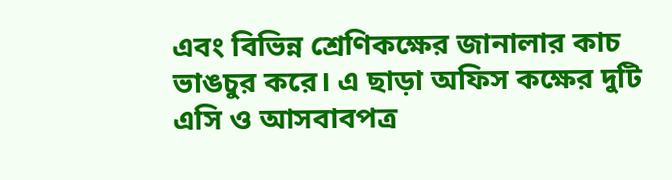এবং বিভিন্ন শ্রেণিকক্ষের জানালার কাচ ভাঙচুর করে। এ ছাড়া অফিস কক্ষের দুটি এসি ও আসবাবপত্র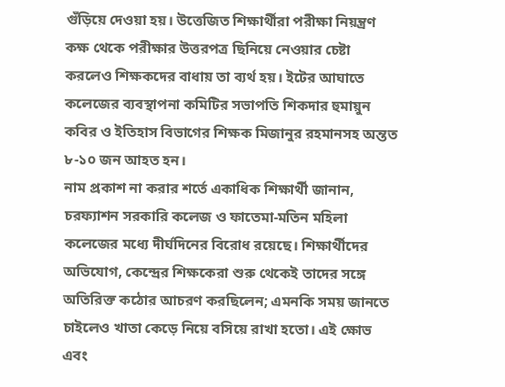গুঁড়িয়ে দেওয়া হয়। উত্তেজিত শিক্ষার্থীরা পরীক্ষা নিয়ন্ত্রণ কক্ষ থেকে পরীক্ষার উত্তরপত্র ছিনিয়ে নেওয়ার চেষ্টা করলেও শিক্ষকদের বাধায় তা ব্যর্থ হয়। ইটের আঘাতে কলেজের ব্যবস্থাপনা কমিটির সভাপতি শিকদার হুমায়ুন কবির ও ইতিহাস বিভাগের শিক্ষক মিজানুর রহমানসহ অন্তত ৮-১০ জন আহত হন।
নাম প্রকাশ না করার শর্তে একাধিক শিক্ষার্থী জানান, চরফ্যাশন সরকারি কলেজ ও ফাতেমা-মতিন মহিলা কলেজের মধ্যে দীর্ঘদিনের বিরোধ রয়েছে। শিক্ষার্থীদের অভিযোগ, কেন্দ্রের শিক্ষকেরা শুরু থেকেই তাদের সঙ্গে অতিরিক্ত কঠোর আচরণ করছিলেন; এমনকি সময় জানতে চাইলেও খাতা কেড়ে নিয়ে বসিয়ে রাখা হতো। এই ক্ষোভ এবং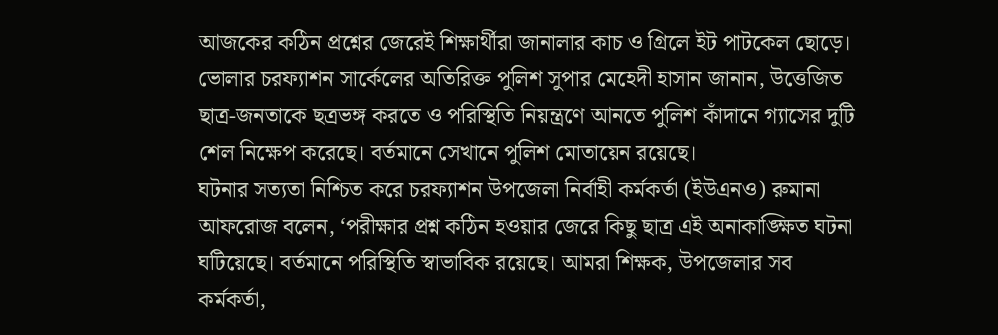আজকের কঠিন প্রশ্নের জেরেই শিক্ষার্থীরা জানালার কাচ ও গ্রিলে ইট পাটকেল ছোড়ে।
ভোলার চরফ্যাশন সার্কেলের অতিরিক্ত পুলিশ সুপার মেহেদী হাসান জানান, উত্তেজিত ছাত্র-জনতাকে ছত্রভঙ্গ করতে ও পরিস্থিতি নিয়ন্ত্রণে আনতে পুলিশ কাঁদানে গ্যাসের দুটি শেল নিক্ষেপ করেছে। বর্তমানে সেখানে পুলিশ মোতায়েন রয়েছে।
ঘটনার সত্যতা নিশ্চিত করে চরফ্যাশন উপজেলা নির্বাহী কর্মকর্তা (ইউএনও) রুমানা আফরোজ বলেন, ‘পরীক্ষার প্রশ্ন কঠিন হওয়ার জেরে কিছু ছাত্র এই অনাকাঙ্ক্ষিত ঘটনা ঘটিয়েছে। বর্তমানে পরিস্থিতি স্বাভাবিক রয়েছে। আমরা শিক্ষক, উপজেলার সব কর্মকর্তা,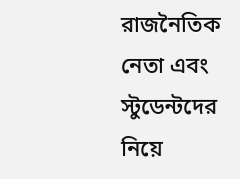রাজনৈতিক নেতা এবং স্টুডেন্টদের নিয়ে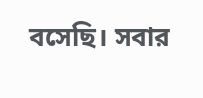বসেছি। সবার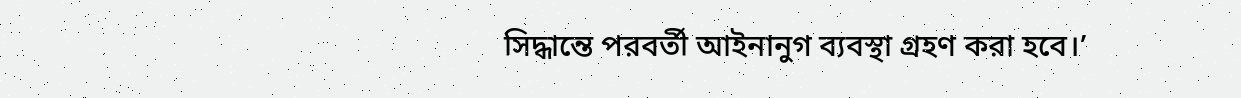সিদ্ধান্তে পরবর্তী আইনানুগ ব্যবস্থা গ্রহণ করা হবে।’